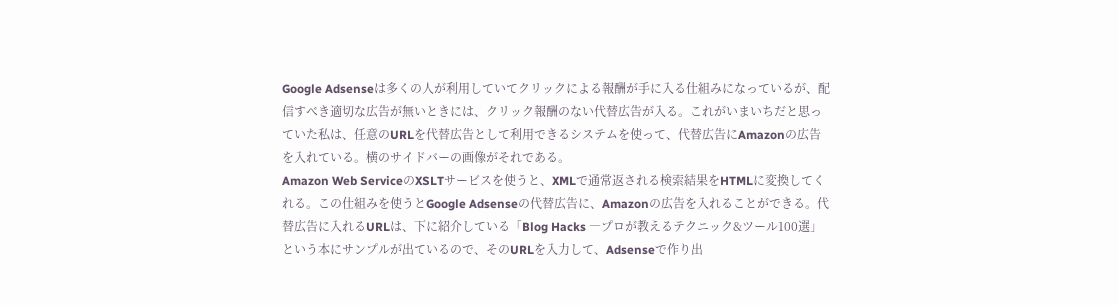Google Adsenseは多くの人が利用していてクリックによる報酬が手に入る仕組みになっているが、配信すべき適切な広告が無いときには、クリック報酬のない代替広告が入る。これがいまいちだと思っていた私は、任意のURLを代替広告として利用できるシステムを使って、代替広告にAmazonの広告を入れている。横のサイドバーの画像がそれである。
Amazon Web ServiceのXSLTサービスを使うと、XMLで通常返される検索結果をHTMLに変換してくれる。この仕組みを使うとGoogle Adsenseの代替広告に、Amazonの広告を入れることができる。代替広告に入れるURLは、下に紹介している「Blog Hacks ―プロが教えるテクニック&ツール100選」という本にサンプルが出ているので、そのURLを入力して、Adsenseで作り出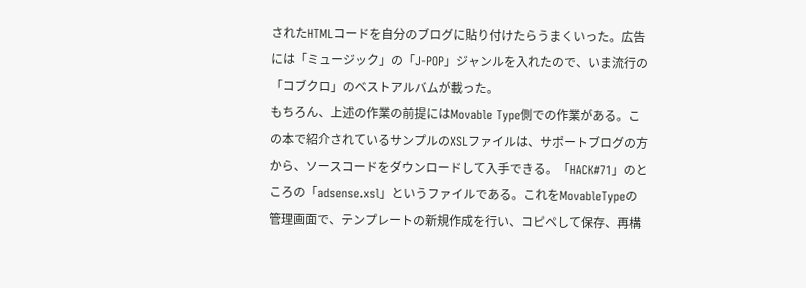されたHTMLコードを自分のブログに貼り付けたらうまくいった。広告には「ミュージック」の「J-POP」ジャンルを入れたので、いま流行の「コブクロ」のベストアルバムが載った。
もちろん、上述の作業の前提にはMovable Type側での作業がある。この本で紹介されているサンプルのXSLファイルは、サポートブログの方から、ソースコードをダウンロードして入手できる。「HACK#71」のところの「adsense.xsl」というファイルである。これをMovableTypeの管理画面で、テンプレートの新規作成を行い、コピペして保存、再構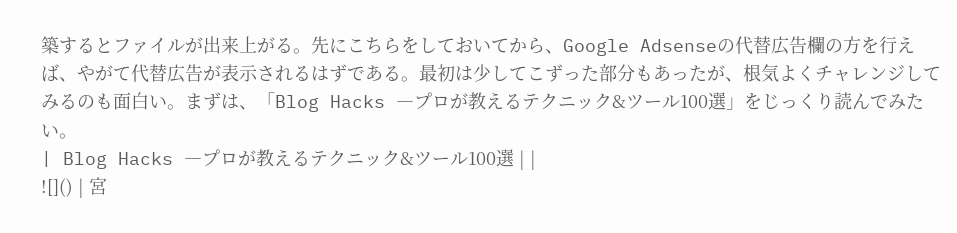築するとファイルが出来上がる。先にこちらをしておいてから、Google Adsenseの代替広告欄の方を行えば、やがて代替広告が表示されるはずである。最初は少してこずった部分もあったが、根気よくチャレンジしてみるのも面白い。まずは、「Blog Hacks ―プロが教えるテクニック&ツール100選」をじっくり読んでみたい。
| Blog Hacks ―プロが教えるテクニック&ツール100選 | |
![]() | 宮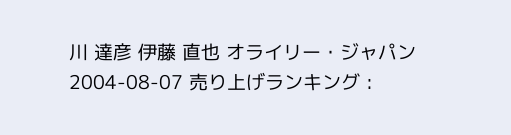川 達彦 伊藤 直也 オライリー・ジャパン 2004-08-07 売り上げランキング :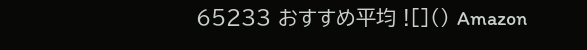65233 おすすめ平均 ![]() Amazon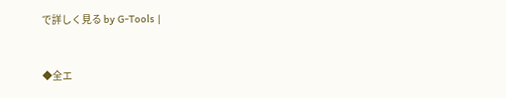で詳しく見る by G-Tools |



◆全エ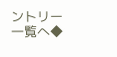ントリー一覧へ◆